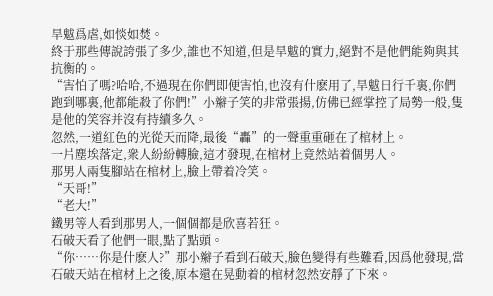旱魃爲虐,如惔如焚。
終于那些傳說誇張了多少,誰也不知道,但是旱魃的實力,絕對不是他們能夠與其抗衡的。
“害怕了嗎?哈哈,不過現在你們即便害怕,也沒有什麽用了,旱魃日行千裏,你們跑到哪裏,他都能殺了你們!”小辮子笑的非常張揚,仿佛已經掌控了局勢一般,隻是他的笑容并沒有持續多久。
忽然,一道紅色的光從天而降,最後“轟”的一聲重重砸在了棺材上。
一片塵埃落定,衆人紛紛轉臉,這才發現,在棺材上竟然站着個男人。
那男人兩隻腳站在棺材上,臉上帶着冷笑。
“天哥!”
“老大!”
鐵男等人看到那男人,一個個都是欣喜若狂。
石破天看了他們一眼,點了點頭。
“你……你是什麽人?”那小辮子看到石破天,臉色變得有些難看,因爲他發現,當石破天站在棺材上之後,原本還在晃動着的棺材忽然安靜了下來。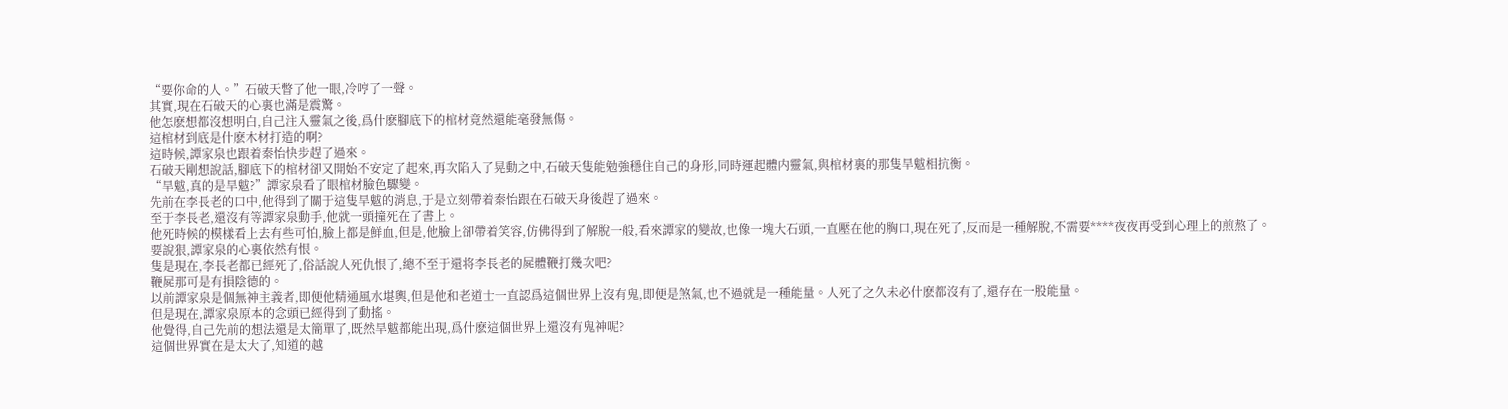“要你命的人。”石破天瞥了他一眼,冷哼了一聲。
其實,現在石破天的心裏也滿是震驚。
他怎麽想都沒想明白,自己注入靈氣之後,爲什麽腳底下的棺材竟然還能毫發無傷。
這棺材到底是什麽木材打造的啊?
這時候,譚家泉也跟着秦怡快步趕了過來。
石破天剛想說話,腳底下的棺材卻又開始不安定了起來,再次陷入了晃動之中,石破天隻能勉強穩住自己的身形,同時運起體内靈氣,與棺材裏的那隻旱魃相抗衡。
“旱魃,真的是旱魃?”譚家泉看了眼棺材臉色驟變。
先前在李長老的口中,他得到了關于這隻旱魃的消息,于是立刻帶着秦怡跟在石破天身後趕了過來。
至于李長老,還沒有等譚家泉動手,他就一頭撞死在了書上。
他死時候的模樣看上去有些可怕,臉上都是鮮血,但是,他臉上卻帶着笑容,仿佛得到了解脫一般,看來譚家的變故,也像一塊大石頭,一直壓在他的胸口,現在死了,反而是一種解脫,不需要****夜夜再受到心理上的煎熬了。
要說狠,譚家泉的心裏依然有恨。
隻是現在,李長老都已經死了,俗話說人死仇恨了,總不至于還将李長老的屍體鞭打幾次吧?
鞭屍那可是有損陰德的。
以前譚家泉是個無神主義者,即便他精通風水堪輿,但是他和老道士一直認爲這個世界上沒有鬼,即便是煞氣,也不過就是一種能量。人死了之久未必什麽都沒有了,還存在一股能量。
但是現在,譚家泉原本的念頭已經得到了動搖。
他覺得,自己先前的想法還是太簡單了,既然旱魃都能出現,爲什麽這個世界上還沒有鬼神呢?
這個世界實在是太大了,知道的越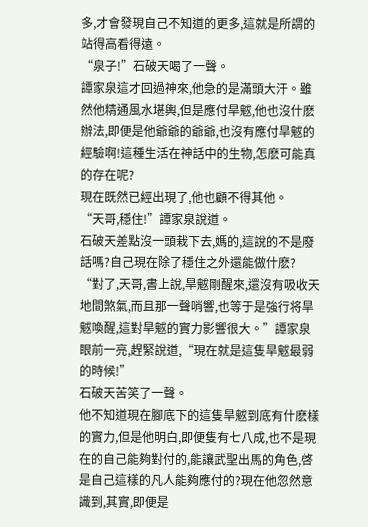多,才會發現自己不知道的更多,這就是所謂的站得高看得遠。
“泉子!”石破天喝了一聲。
譚家泉這才回過神來,他急的是滿頭大汗。雖然他精通風水堪輿,但是應付旱魃,他也沒什麽辦法,即便是他爺爺的爺爺,也沒有應付旱魃的經驗啊!這種生活在神話中的生物,怎麽可能真的存在呢?
現在既然已經出現了,他也顧不得其他。
“天哥,穩住!”譚家泉說道。
石破天差點沒一頭栽下去,媽的,這說的不是廢話嗎?自己現在除了穩住之外還能做什麽?
“對了,天哥,書上說,旱魃剛醒來,還沒有吸收天地間煞氣,而且那一聲哨響,也等于是強行将旱魃喚醒,這對旱魃的實力影響很大。”譚家泉眼前一亮,趕緊說道,“現在就是這隻旱魃最弱的時候!”
石破天苦笑了一聲。
他不知道現在腳底下的這隻旱魃到底有什麽樣的實力,但是他明白,即便隻有七八成,也不是現在的自己能夠對付的,能讓武聖出馬的角色,啓是自己這樣的凡人能夠應付的?現在他忽然意識到,其實,即便是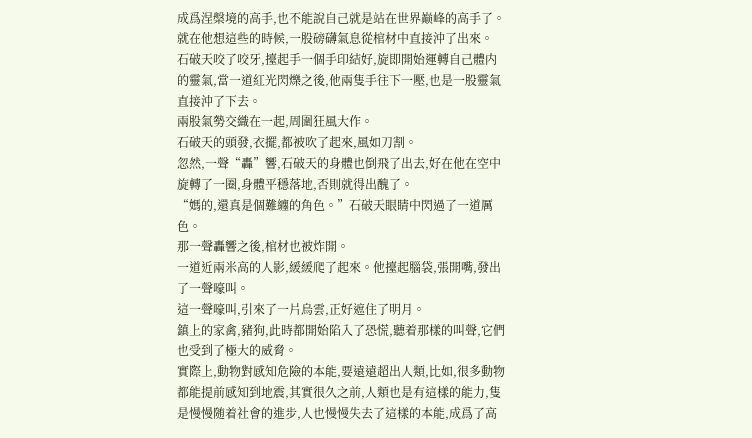成爲涅槃境的高手,也不能說自己就是站在世界巅峰的高手了。
就在他想這些的時候,一股磅礴氣息從棺材中直接沖了出來。
石破天咬了咬牙,擡起手一個手印結好,旋即開始運轉自己體内的靈氣,當一道紅光閃爍之後,他兩隻手往下一壓,也是一股靈氣直接沖了下去。
兩股氣勢交織在一起,周圍狂風大作。
石破天的頭發,衣擺,都被吹了起來,風如刀割。
忽然,一聲“轟”響,石破天的身體也倒飛了出去,好在他在空中旋轉了一圈,身體平穩落地,否則就得出醜了。
“媽的,還真是個難纏的角色。”石破天眼睛中閃過了一道厲色。
那一聲轟響之後,棺材也被炸開。
一道近兩米高的人影,緩緩爬了起來。他擡起腦袋,張開嘴,發出了一聲嚎叫。
這一聲嚎叫,引來了一片烏雲,正好遮住了明月。
鎮上的家禽,豬狗,此時都開始陷入了恐慌,聽着那樣的叫聲,它們也受到了極大的威脅。
實際上,動物對感知危險的本能,要遠遠超出人類,比如,很多動物都能提前感知到地震,其實很久之前,人類也是有這樣的能力,隻是慢慢随着社會的進步,人也慢慢失去了這樣的本能,成爲了高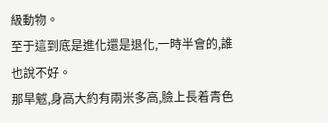級動物。
至于這到底是進化還是退化,一時半會的,誰也說不好。
那旱魃,身高大約有兩米多高,臉上長着青色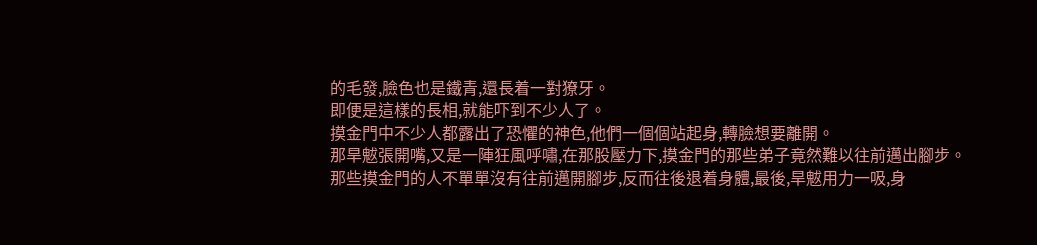的毛發,臉色也是鐵青,還長着一對獠牙。
即便是這樣的長相,就能吓到不少人了。
摸金門中不少人都露出了恐懼的神色,他們一個個站起身,轉臉想要離開。
那旱魃張開嘴,又是一陣狂風呼嘯,在那股壓力下,摸金門的那些弟子竟然難以往前邁出腳步。
那些摸金門的人不單單沒有往前邁開腳步,反而往後退着身體,最後,旱魃用力一吸,身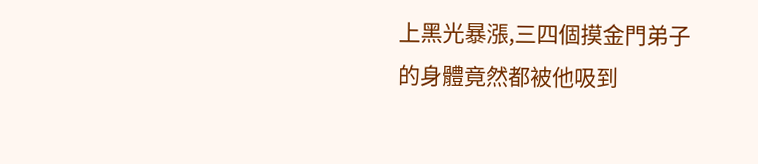上黑光暴漲,三四個摸金門弟子的身體竟然都被他吸到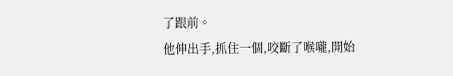了跟前。
他伸出手,抓住一個,咬斷了喉嚨,開始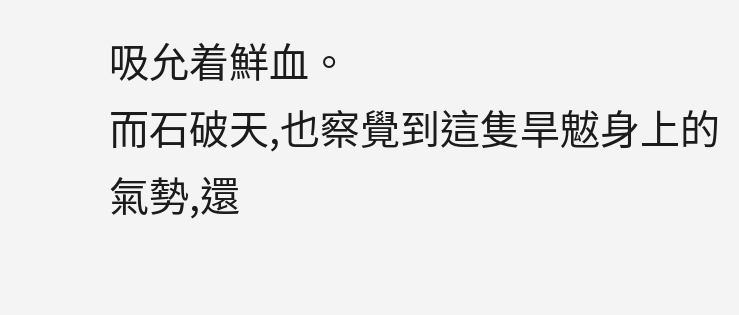吸允着鮮血。
而石破天,也察覺到這隻旱魃身上的氣勢,還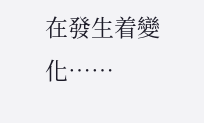在發生着變化……